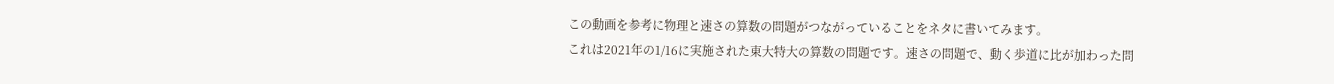この動画を参考に物理と速さの算数の問題がつながっていることをネタに書いてみます。
これは2021年の1/16に実施された東大特大の算数の問題です。速さの問題で、動く歩道に比が加わった問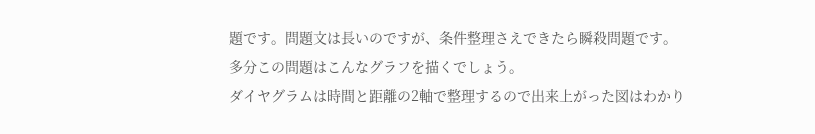題です。問題文は長いのですが、条件整理さえできたら瞬殺問題です。
多分この問題はこんなグラフを描くでしょう。
ダイヤグラムは時間と距離の2軸で整理するので出来上がった図はわかり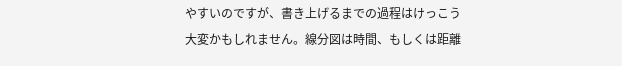やすいのですが、書き上げるまでの過程はけっこう大変かもしれません。線分図は時間、もしくは距離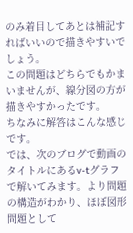のみ着目してあとは補記すればいいので描きやすいでしょう。
この問題はどちらでもかまいませんが、線分図の方が描きやすかったです。
ちなみに解答はこんな感じです。
では、次のブログで動画のタイトルにあるv-tグラフで解いてみます。より問題の構造がわかり、ほぼ図形問題として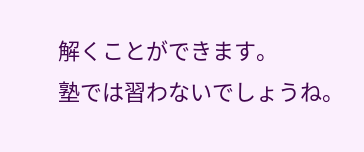解くことができます。
塾では習わないでしょうね。